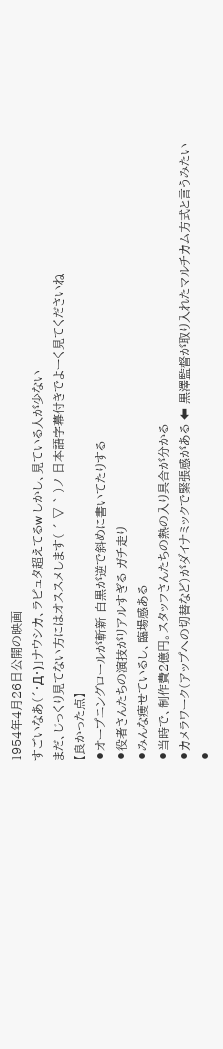1954年4月26日公開の映画
すごいなあ(´・Д・)」ナウシカ、ラピュタ超えてるw しかし、見ている人が少ない
まだ、じっくり見てない方にはオススメします( ´ ▽ ` )ノ 日本語字幕付きでよーく見てくださいね
【良かった点】
⚫オープニングロールが斬新 白黒が逆で斜めに書いてたりする
⚫役者さんたちの演技がリアルすぎる ガチ走り
⚫みんな痩せているし、臨場感ある
⚫当時で、制作費2億円。スタッフさんたちの熱の入り具合が分かる
⚫カメラワーク(アップへの切替など)がダイナミックで緊張感がある ⬅ 黒澤監督が取り入れたマルチカム方式と言うみたい
⚫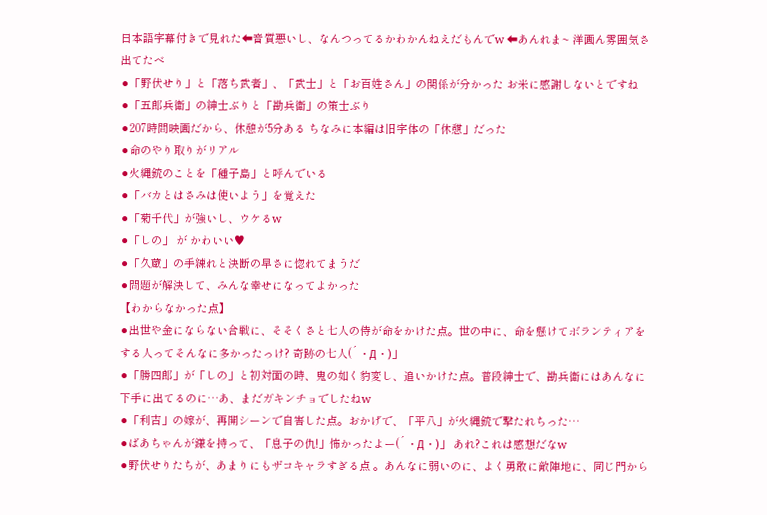日本語字幕付きで見れた⬅音質悪いし、なんつってるかわかんねえだもんでw ⬅あんれま~ 洋画ん雰囲気さ出てたべ
⚫「野伏せり」と「落ち武者」、「武士」と「お百姓さん」の関係が分かった お米に感謝しないとですね
⚫「五郎兵衛」の紳士ぶりと「勘兵衛」の策士ぶり
⚫207時間映画だから、休憩が5分ある ちなみに本編は旧字体の「休憇」だった
⚫命のやり取りがリアル
⚫火縄銃のことを「種子島」と呼んでいる
⚫「バカとはさみは使いよう」を覚えた
⚫「菊千代」が強いし、ウケるw
⚫「しの」 が かわいい♥
⚫「久蔵」の手練れと決断の早さに惚れてまうだ
⚫問題が解決して、みんな幸せになってよかった
【わからなかった点】
⚫出世や金にならない合戦に、そそくさと七人の侍が命をかけた点。世の中に、命を懸けてボランティアをする人ってそんなに多かったっけ? 奇跡の七人(´・Д・)」
⚫「勝四郎」が「しの」と初対面の時、鬼の如く豹変し、追いかけた点。普段紳士で、勘兵衛にはあんなに下手に出てるのに…あ、まだガキンチョでしたねw
⚫「利吉」の嫁が、再開シーンで自害した点。おかげで、「平八」が火縄銃で撃たれちった…
⚫ばあちゃんが鎌を持って、「息子の仇!」怖かったよー(´・Д・)」 あれ?これは感想だなw
⚫野伏せりたちが、あまりにもザコキャラすぎる点 。あんなに弱いのに、よく勇敢に敵陣地に、同じ門から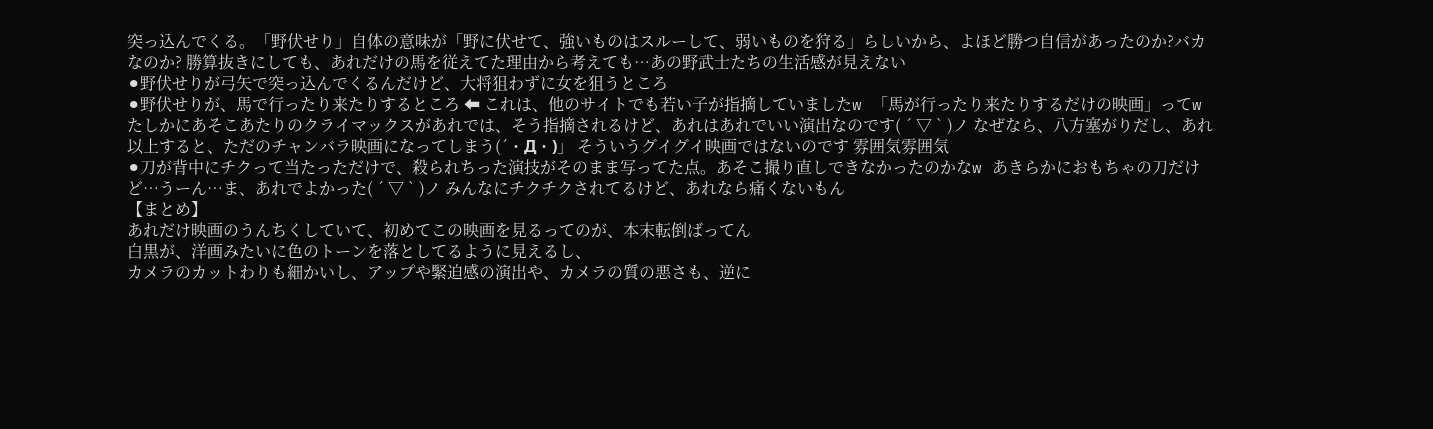突っ込んでくる。「野伏せり」自体の意味が「野に伏せて、強いものはスルーして、弱いものを狩る」らしいから、よほど勝つ自信があったのか?バカなのか? 勝算抜きにしても、あれだけの馬を従えてた理由から考えても…あの野武士たちの生活感が見えない
⚫野伏せりが弓矢で突っ込んでくるんだけど、大将狙わずに女を狙うところ
⚫野伏せりが、馬で行ったり来たりするところ ⬅ これは、他のサイトでも若い子が指摘していましたw 「馬が行ったり来たりするだけの映画」ってw たしかにあそこあたりのクライマックスがあれでは、そう指摘されるけど、あれはあれでいい演出なのです( ´ ▽ ` )ノ なぜなら、八方塞がりだし、あれ以上すると、ただのチャンバラ映画になってしまう(´・Д・)」 そういうグイグイ映画ではないのです 雰囲気雰囲気
⚫刀が背中にチクって当たっただけで、殺られちった演技がそのまま写ってた点。あそこ撮り直しできなかったのかなw あきらかにおもちゃの刀だけど…うーん…ま、あれでよかった( ´ ▽ ` )ノ みんなにチクチクされてるけど、あれなら痛くないもん
【まとめ】
あれだけ映画のうんちくしていて、初めてこの映画を見るってのが、本末転倒ばってん
白黒が、洋画みたいに色のトーンを落としてるように見えるし、
カメラのカットわりも細かいし、アップや緊迫感の演出や、カメラの質の悪さも、逆に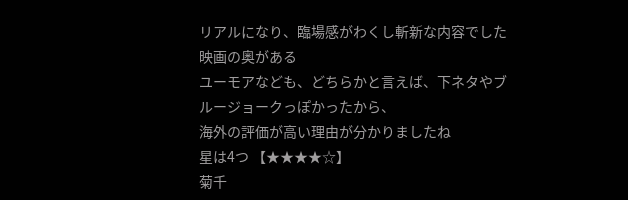リアルになり、臨場感がわくし斬新な内容でした 映画の奥がある
ユーモアなども、どちらかと言えば、下ネタやブルージョークっぽかったから、
海外の評価が高い理由が分かりましたね
星は4つ 【★★★★☆】
菊千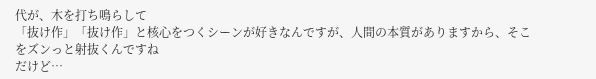代が、木を打ち鳴らして
「抜け作」「抜け作」と核心をつくシーンが好きなんですが、人間の本質がありますから、そこをズンっと射抜くんですね
だけど…